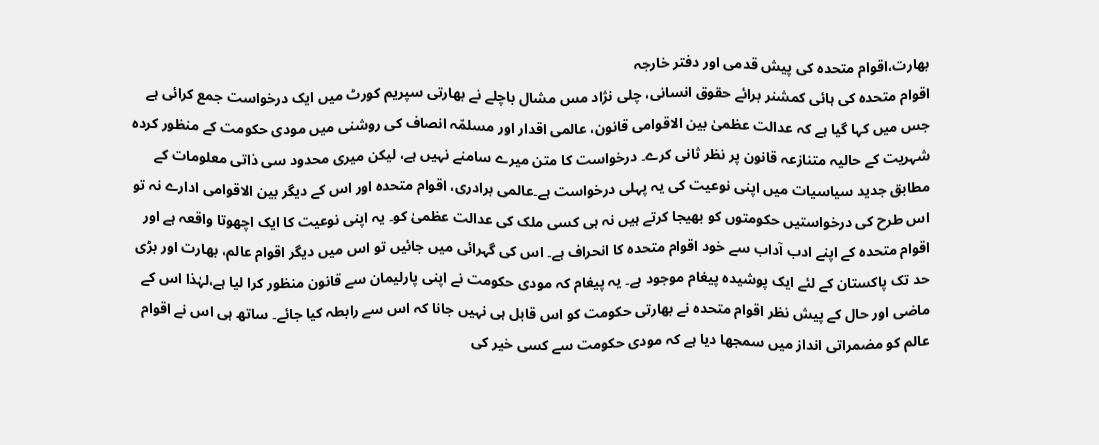بھارت،اقوام متحدہ کی پیش قدمی اور دفتر خارجہ
اقوام متحدہ کی ہائی کمشنر برائے حقوق انسانی، چلی نژاد مس مشال باچلے نے بھارتی سپریم کورٹ میں ایک درخواست جمع کرائی ہے جس میں کہا گیا ہے کہ عدالت عظمیٰ بین الاقوامی قانون، عالمی اقدار اور مسلمّہ انصاف کی روشنی میں مودی حکومت کے منظور کردہ شہریت کے حالیہ متنازعہ قانون پر نظر ثانی کرے۔ درخواست کا متن میرے سامنے نہیں ہے، لیکن میری محدود سی ذاتی معلومات کے مطابق جدید سیاسیات میں اپنی نوعیت کی یہ پہلی درخواست ہے۔عالمی برادری، اقوام متحدہ اور اس کے دیگر بین الاقوامی ادارے نہ تو اس طرح کی درخواستیں حکومتوں کو بھیجا کرتے ہیں نہ ہی کسی ملک کی عدالت عظمیٰ کو۔ یہ اپنی نوعیت کا ایک اچھوتا واقعہ ہے اور اقوام متحدہ کے اپنے ادب آداب سے خود اقوام متحدہ کا انحراف ہے۔ اس کی گہرائی میں جائیں تو اس میں دیگر اقوام عالم، بھارت اور بڑی حد تک پاکستان کے لئے ایک پوشیدہ پیغام موجود ہے۔ یہ پیغام کہ مودی حکومت نے اپنی پارلیمان سے قانون منظور کرا لیا ہے،لہٰذا اس کے ماضی اور حال کے پیش نظر اقوام متحدہ نے بھارتی حکومت کو اس قابل ہی نہیں جانا کہ اس سے رابطہ کیا جائے۔ ساتھ ہی اس نے اقوام عالم کو مضمراتی انداز میں سمجھا دیا ہے کہ مودی حکومت سے کسی خیر کی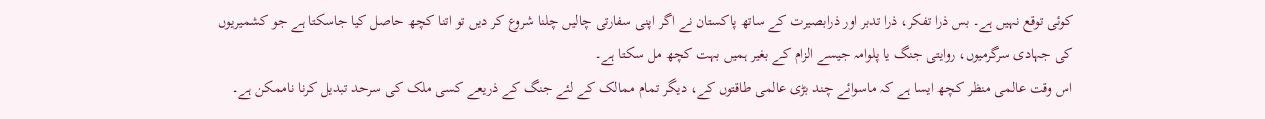کوئی توقع نہیں ہے۔ بس ذرا تفکر، ذرا تدبر اور ذرابصیرت کے ساتھ پاکستان نے اگر اپنی سفارتی چالیں چلنا شروع کر دیں تو اتنا کچھ حاصل کیا جاسکتا ہے جو کشمیریوں کی جہادی سرگرمیوں، روایتی جنگ یا پلوامہ جیسے الزام کے بغیر ہمیں بہت کچھ مل سکتا ہے۔
اس وقت عالمی منظر کچھ ایسا ہے کہ ماسوائے چند بڑی عالمی طاقتوں کے، دیگر تمام ممالک کے لئے جنگ کے ذریعے کسی ملک کی سرحد تبدیل کرنا ناممکن ہے۔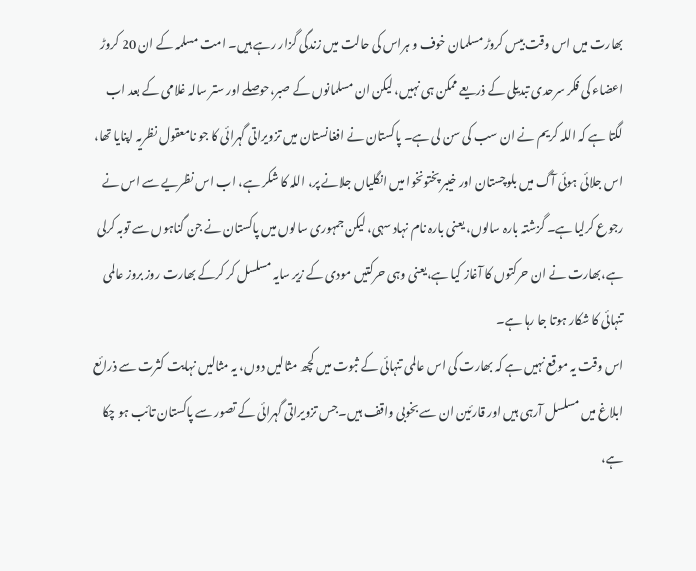بھارت میں اس وقت بیس کروڑ مسلمان خوف و ہراس کی حالت میں زندگی گزار رہے ہیں۔ امت مسلمہ کے ان 20 کروڑ اعضاء کی فکر سرحدی تبدیلی کے ذریعے ممکن ہی نہیں، لیکن ان مسلمانوں کے صبر،حوصلے اور ستر سالہ غلامی کے بعد اب لگتا ہے کہ اللہ کریم نے ان سب کی سن لی ہے۔ پاکستان نے افغانستان میں تزویراتی گہرائی کا جو نامعقول نظریہ اپنایا تھا، اس جلائی ہوئی آگ میں بلوچستان اور خیبر پختونخوا میں انگلیاں جلانے پر، اللہ کا شکر ہے، اب اس نظریے سے اس نے رجوع کرلیا ہے۔ گزشتہ بارہ سالوں، یعنی بارہ نام نہاد سہی، لیکن جمہوری سالوں میں پاکستان نے جن گناہوں سے توبہ کرلی ہے،بھارت نے ان حرکتوں کا آغاز کیا ہے،یعنی وہی حرکتیں مودی کے زیر سایہ مسلسل کر کرکے بھارت روز بروز عالمی تنہائی کا شکار ہوتا جا رہا ہے۔
اس وقت یہ موقع نہیں ہے کہ بھارت کی اس عالمی تنہائی کے ثبوت میں کچھ مثالیں دوں، یہ مثالیں نہایت کثرت سے ذرائع ابلاغ میں مسلسل آرہی ہیں اور قارئین ان سے بخوبی واقف ہیں۔جس تزویراتی گہرائی کے تصور سے پاکستان تائب ہو چکا ہے،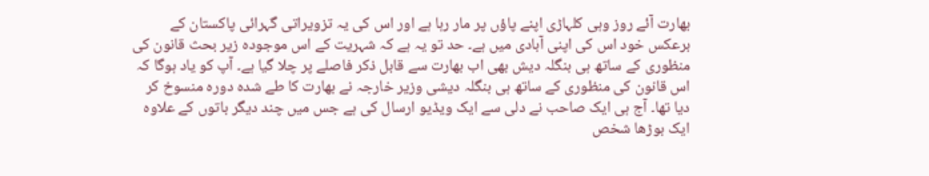بھارت آئے روز وہی کلہاڑی اپنے پاؤں پر مار رہا ہے اور اس کی یہ تزویراتی گہرائی پاکستان کے برعکس خود اس کی اپنی آبادی میں ہے۔ حد تو یہ ہے کہ شہریت کے اس موجودہ زیر بحث قانون کی منظوری کے ساتھ ہی بنگلہ دیش بھی اب بھارت سے قابل ذکر فاصلے پر چلا گیا ہے۔ آپ کو یاد ہوگا کہ اس قانون کی منظوری کے ساتھ ہی بنگلہ دیشی وزیر خارجہ نے بھارت کا طے شدہ دورہ منسوخ کر دیا تھا۔ آج ہی ایک صاحب نے دلی سے ایک ویڈیو ارسال کی ہے جس میں چند دیگر باتوں کے علاوہ ایک بوڑھا شخص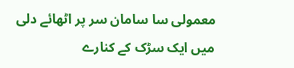معمولی سا سامان سر پر اٹھائے دلی میں ایک سڑک کے کنارے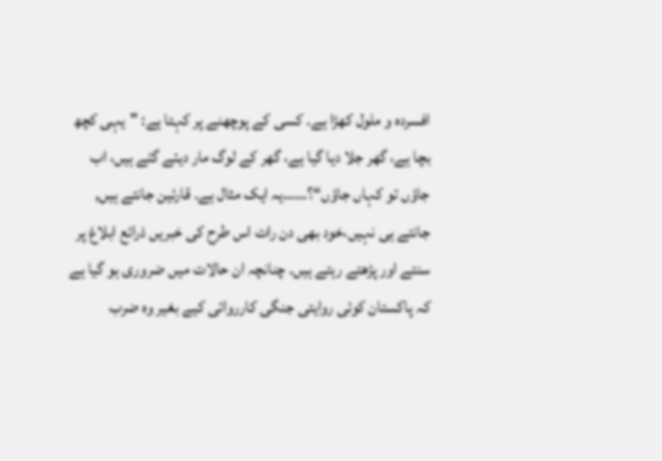افسردہ و ملول کھڑا ہے۔ کسی کے پوچھنے پر کہتا ہے: "یہی کچھ بچا ہے، گھر جلا دیا گیا ہے، گھر کے لوگ مار دیئے گئے ہیں، اب جاؤں تو کہاں جاؤں“؟……یہ ایک مثال ہے۔ قارئین جانتے ہیں, جانتے ہی نہیں،خود بھی دن رات اس طرح کی خبریں ذرائع ابلاغ پر سنتے اور پڑھتے رہتے ہیں. چنانچہ ان حالات میں ضروری ہو گیا ہے کہ پاکستان کوئی روایتی جنگی کارروائی کیے بغیر وہ ضرب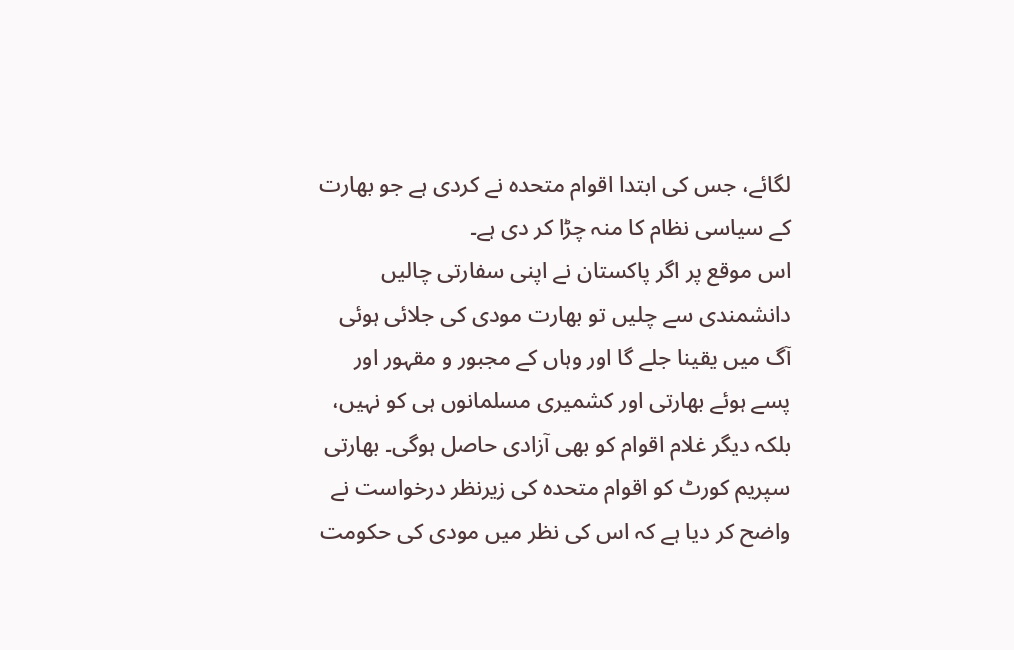لگائے، جس کی ابتدا اقوام متحدہ نے کردی ہے جو بھارت کے سیاسی نظام کا منہ چڑا کر دی ہے۔
اس موقع پر اگر پاکستان نے اپنی سفارتی چالیں دانشمندی سے چلیں تو بھارت مودی کی جلائی ہوئی آگ میں یقینا جلے گا اور وہاں کے مجبور و مقہور اور پسے ہوئے بھارتی اور کشمیری مسلمانوں ہی کو نہیں، بلکہ دیگر غلام اقوام کو بھی آزادی حاصل ہوگی۔ بھارتی سپریم کورٹ کو اقوام متحدہ کی زیرنظر درخواست نے واضح کر دیا ہے کہ اس کی نظر میں مودی کی حکومت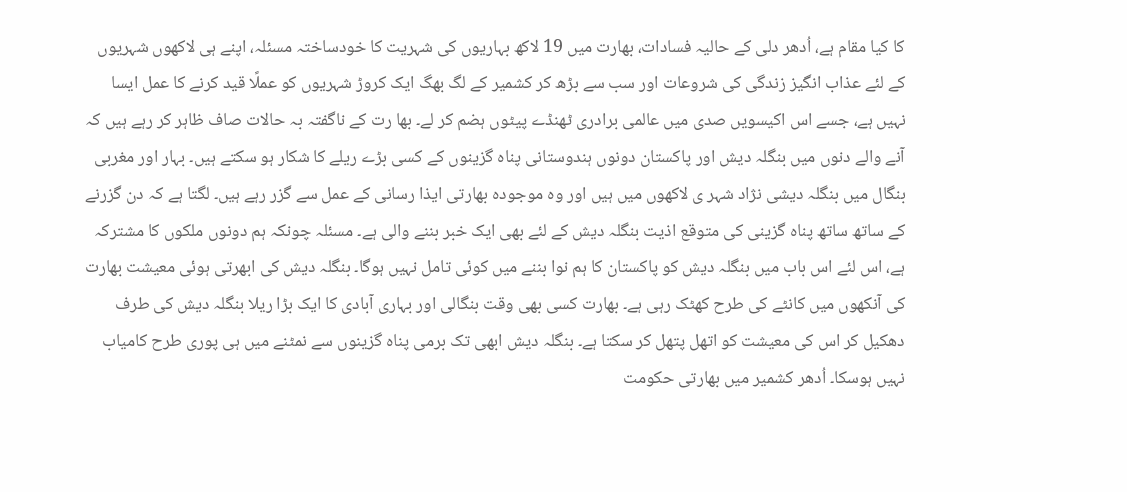کا کیا مقام ہے، اُدھر دلی کے حالیہ فسادات، بھارت میں 19 لاکھ بہاریوں کی شہریت کا خودساختہ مسئلہ، اپنے ہی لاکھوں شہریوں کے لئے عذاب انگیز زندگی کی شروعات اور سب سے بڑھ کر کشمیر کے لگ بھگ ایک کروڑ شہریوں کو عملًا قید کرنے کا عمل ایسا نہیں ہے، جسے اس اکیسویں صدی میں عالمی برادری ٹھنڈے پیٹوں ہضم کر لے۔ بھا رت کے ناگفتہ بہ حالات صاف ظاہر کر رہے ہیں کہ آنے والے دنوں میں بنگلہ دیش اور پاکستان دونوں ہندوستانی پناہ گزینوں کے کسی بڑے ریلے کا شکار ہو سکتے ہیں۔ بہار اور مغربی بنگال میں بنگلہ دیشی نژاد شہر ی لاکھوں میں ہیں اور وہ موجودہ بھارتی ایذا رسانی کے عمل سے گزر رہے ہیں۔ لگتا ہے کہ دن گزرنے کے ساتھ ساتھ پناہ گزینی کی متوقع اذیت بنگلہ دیش کے لئے بھی ایک خبر بننے والی ہے۔ مسئلہ چونکہ ہم دونوں ملکوں کا مشترکہ ہے، اس لئے اس باب میں بنگلہ دیش کو پاکستان کا ہم نوا بننے میں کوئی تامل نہیں ہوگا۔ بنگلہ دیش کی ابھرتی ہوئی معیشت بھارت کی آنکھوں میں کانٹے کی طرح کھٹک رہی ہے۔ بھارت کسی بھی وقت بنگالی اور بہاری آبادی کا ایک بڑا ریلا بنگلہ دیش کی طرف دھکیل کر اس کی معیشت کو اتھل پتھل کر سکتا ہے۔ بنگلہ دیش ابھی تک برمی پناہ گزینوں سے نمٹنے میں ہی پوری طرح کامیاب نہیں ہوسکا۔ اُدھر کشمیر میں بھارتی حکومت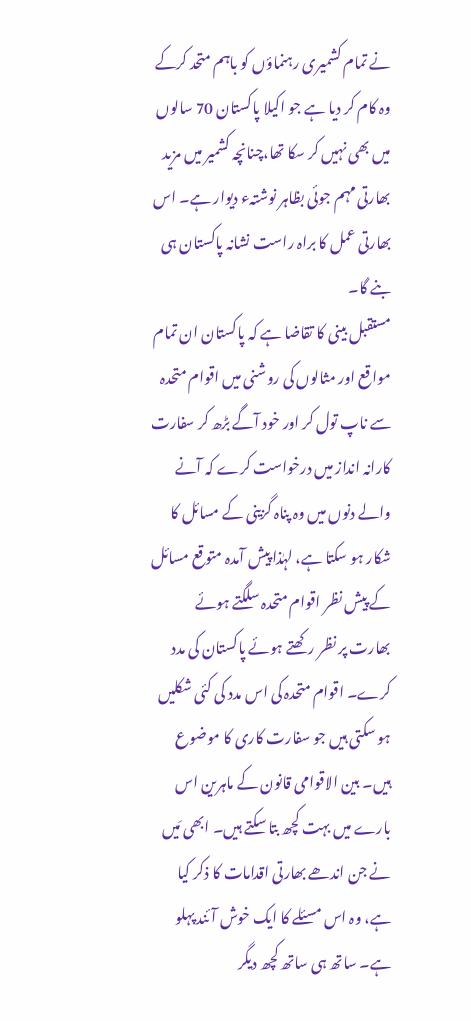نے تمام کشمیری رہنماؤں کو باہم متحد کرکے وہ کام کر دیا ہے جو اکیلا پاکستان 70 سالوں میں بھی نہیں کر سکا تھا،چنانچہ کشمیر میں مزید بھارتی مہم جوئی بظاہر نوشتہء دیوار ہے۔ اس بھارتی عمل کا براہ راست نشانہ پاکستان ہی بنے گا۔
مستقبل بینی کا تقاضا ہے کہ پاکستان ان تمام مواقع اور مثالوں کی روشنی میں اقوام متحدہ سے ناپ تول کر اور خود آگے بڑھ کر سفارت کارانہ انداز میں درخواست کرے کہ آنے والے دنوں میں وہ پناہ گزینی کے مسائل کا شکار ہو سکتا ہے، لہٰذا پیش آمدہ متوقع مسائل کے پیش نظر اقوام متحدہ سلگتے ہوئے بھارت پر نظر رکھتے ہوئے پاکستان کی مدد کرے۔ اقوام متحدہ کی اس مدد کی کئی شکلیں ہو سکتی ہیں جو سفارت کاری کا موضوع ہیں۔ بین الاقوامی قانون کے ماہرین اس بارے میں بہت کچھ بتا سکتے ہیں۔ ابھی مَیں نے جن اندھے بھارتی اقدامات کا ذکر کیا ہے، وہ اس مسئلے کا ایک خوش آئند پہلو ہے۔ ساتھ ہی ساتھ کچھ دیگر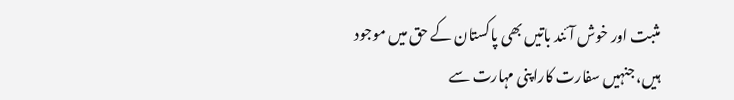مثبت اور خوش آئند باتیں بھی پاکستان کے حق میں موجود ہیں، جنہیں سفارت کاراپنی مہارت سے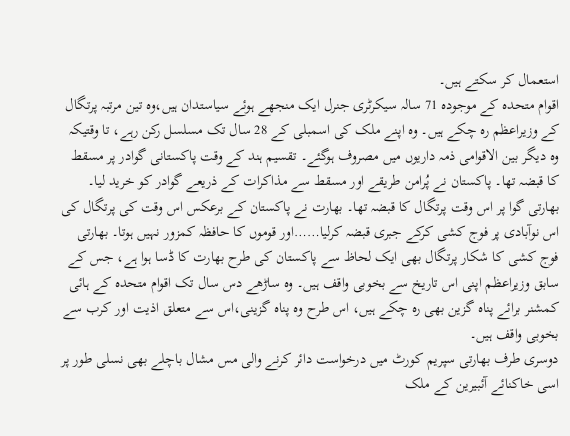استعمال کر سکتے ہیں۔
اقوام متحدہ کے موجودہ 71 سالہ سیکرٹری جنرل ایک منجھے ہوئے سیاستدان ہیں،وہ تین مرتبہ پرتگال کے وزیراعظم رہ چکے ہیں۔ وہ اپنے ملک کی اسمبلی کے 28 سال تک مسلسل رکن رہے، تا وقتیکہ وہ دیگر بین الاقوامی ذمہ داریوں میں مصروف ہوگئے۔ تقسیم ہند کے وقت پاکستانی گوادر پر مسقط کا قبضہ تھا۔ پاکستان نے پُرامن طریقے اور مسقط سے مذاکرات کے ذریعے گوادر کو خرید لیا۔ بھارتی گوا پر اس وقت پرتگال کا قبضہ تھا۔ بھارت نے پاکستان کے برعکس اس وقت کی پرتگال کی اس نوآبادی پر فوج کشی کرکے جبری قبضہ کرلیا……اور قوموں کا حافظہ کمزور نہیں ہوتا۔ بھارتی فوج کشی کا شکار پرتگال بھی ایک لحاظ سے پاکستان کی طرح بھارت کا ڈسا ہوا ہے، جس کے سابق وزیراعظم اپنی اس تاریخ سے بخوبی واقف ہیں۔ وہ ساڑھے دس سال تک اقوام متحدہ کے ہائی کمشنر برائے پناہ گزین بھی رہ چکے ہیں، اس طرح وہ پناہ گزینی،اس سے متعلق اذیت اور کرب سے بخوبی واقف ہیں۔
دوسری طرف بھارتی سپریم کورٹ میں درخواست دائر کرنے والی مس مشال باچلے بھی نسلی طور پر اسی خاکنائے آئبیرین کے ملک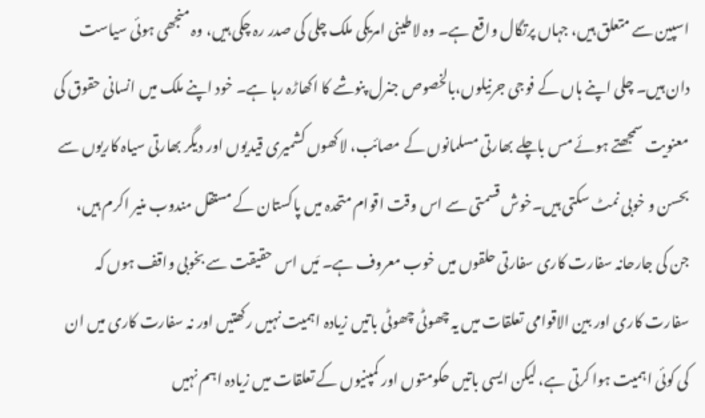اسپین سے متعلق ہیں، جہاں پرتگال واقع ہے۔ وہ لاطینی امریکی ملک چلی کی صدر رہ چکی ہیں، وہ منجھی ہوئی سیاست دان ہیں۔ چلی اپنے ہاں کے فوجی جرنیلوں،بالخصوص جنرل پنوشے کا اکھاڑہ رہا ہے۔ خود اپنے ملک میں انسانی حقوق کی معنویت سمجھتے ہوئے مس باچلے بھارتی مسلمانوں کے مصائب، لاکھوں کشمیری قیدیوں اور دیگر بھارتی سیاہ کاریوں سے بحسن و خوبی نمٹ سکتی ہیں۔خوش قسمتی سے اس وقت اقوام متحدہ میں پاکستان کے مستقل مندوب منیر اکرم ہیں، جن کی جارحانہ سفارت کاری سفارتی حلقوں میں خوب معروف ہے۔ مَیں اس حقیقت سے بخوبی واقف ہوں کہ سفارت کاری اور بین الاقوامی تعلقات میں یہ چھوٹی چھوٹی باتیں زیادہ اہمیت نہیں رکھتیں اور نہ سفارت کاری میں ان کی کوئی اہمیت ہوا کرتی ہے، لیکن ایسی باتیں حکومتوں اور کمپنیوں کے تعلقات میں زیادہ اہم نہیں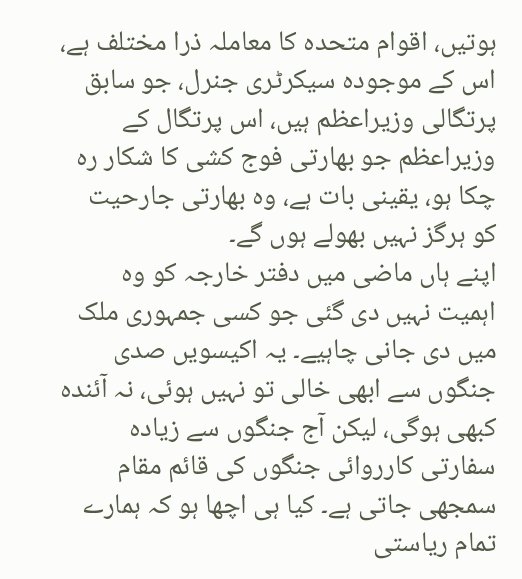ہوتیں، اقوام متحدہ کا معاملہ ذرا مختلف ہے، اس کے موجودہ سیکرٹری جنرل، جو سابق پرتگالی وزیراعظم ہیں، اس پرتگال کے وزیراعظم جو بھارتی فوج کشی کا شکار رہ چکا ہو، یقینی بات ہے، وہ بھارتی جارحیت کو ہرگز نہیں بھولے ہوں گے۔
اپنے ہاں ماضی میں دفتر خارجہ کو وہ اہمیت نہیں دی گئی جو کسی جمہوری ملک میں دی جانی چاہیے۔ یہ اکیسویں صدی جنگوں سے ابھی خالی تو نہیں ہوئی، نہ آئندہ کبھی ہوگی، لیکن آج جنگوں سے زیادہ سفارتی کارروائی جنگوں کی قائم مقام سمجھی جاتی ہے۔ کیا ہی اچھا ہو کہ ہمارے تمام ریاستی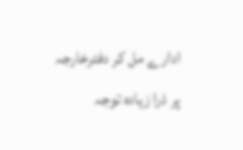ادارے مل کر دفترخارجہ پر ذرا زیادہ توجہ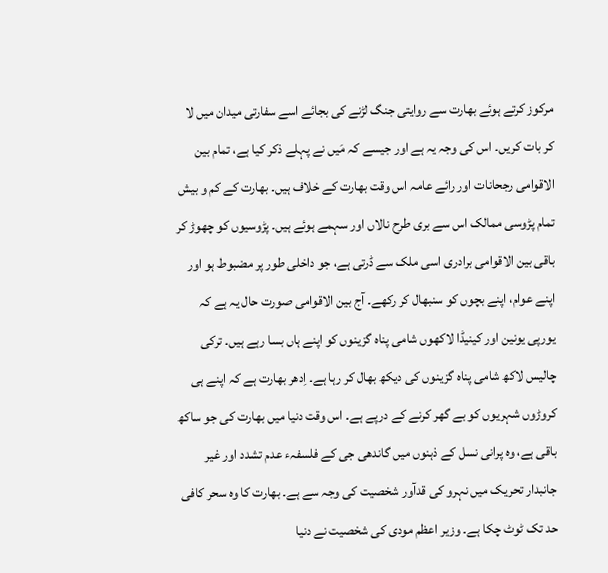مرکوز کرتے ہوئے بھارت سے روایتی جنگ لڑنے کی بجائے اسے سفارتی میدان میں لا کر بات کریں۔ اس کی وجہ یہ ہے اور جیسے کہ مَیں نے پہلے ذکر کیا ہے، تمام بین الاقوامی رجحانات اور رائے عامہ اس وقت بھارت کے خلاف ہیں۔ بھارت کے کم و بیش تمام پڑوسی ممالک اس سے بری طرح نالاں اور سہمے ہوئے ہیں۔ پڑوسیوں کو چھوڑ کر باقی بین الاقوامی برادری اسی ملک سے ڈرتی ہے، جو داخلی طور پر مضبوط ہو اور اپنے عوام، اپنے بچوں کو سنبھال کر رکھے۔ آج بین الاقوامی صورت حال یہ ہے کہ یورپی یونین اور کینیڈا لاکھوں شامی پناہ گزینوں کو اپنے ہاں بسا رہے ہیں۔ ترکی چالیس لاکھ شامی پناہ گزینوں کی دیکھ بھال کر رہا ہے۔ اِدھر بھارت ہے کہ اپنے ہی کروڑوں شہریوں کو بے گھر کرنے کے درپے ہے۔ اس وقت دنیا میں بھارت کی جو ساکھ باقی ہے، وہ پرانی نسل کے ذہنوں میں گاندھی جی کے فلسفہء عدم تشدد اور غیر جانبدار تحریک میں نہرو کی قدآور شخصیت کی وجہ سے ہے۔ بھارت کا وہ سحر کافی حد تک ٹوٹ چکا ہے۔ وزیر اعظم مودی کی شخصیت نے دنیا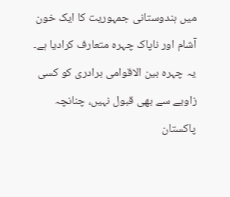میں ہندوستانی جمہوریت کا ایک خون آشام اور ناپاک چہرہ متعارف کرادیا ہے۔ یہ چہرہ بین الاقوامی برادری کو کسی زاویے سے بھی قبول نہیں، چنانچہ پاکستان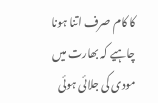کا کام صرف اتنا ہونا چاہیے کہ بھارت میں مودی کی جلائی ہوئی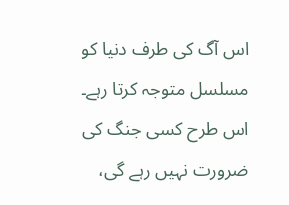اس آگ کی طرف دنیا کو مسلسل متوجہ کرتا رہے۔ اس طرح کسی جنگ کی ضرورت نہیں رہے گی،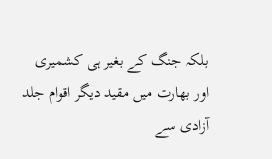بلکہ جنگ کے بغیر ہی کشمیری اور بھارت میں مقید دیگر اقوام جلد آزادی سے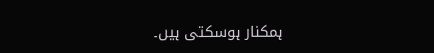ہمکنار ہوسکتی ہیں۔